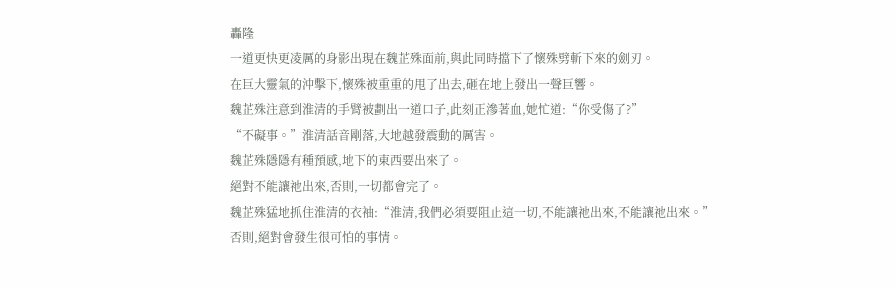轟隆
一道更快更凌厲的身影出現在魏芷殊面前,與此同時擋下了懷殊劈斬下來的劍刃。
在巨大靈氣的沖擊下,懷殊被重重的甩了出去,砸在地上發出一聲巨響。
魏芷殊注意到淮清的手臂被劃出一道口子,此刻正滲著血,她忙道:“你受傷了?”
“不礙事。”淮清話音剛落,大地越發震動的厲害。
魏芷殊隱隱有種預感,地下的東西要出來了。
絕對不能讓祂出來,否則,一切都會完了。
魏芷殊猛地抓住淮清的衣袖:“淮清,我們必須要阻止這一切,不能讓祂出來,不能讓祂出來。”
否則,絕對會發生很可怕的事情。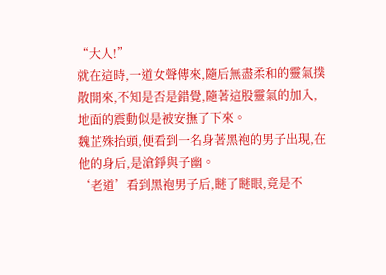“大人!”
就在這時,一道女聲傳來,隨后無盡柔和的靈氣撲散開來,不知是否是錯覺,隨著這股靈氣的加入,地面的震動似是被安撫了下來。
魏芷殊抬頭,便看到一名身著黑袍的男子出現,在他的身后,是滄錚與子幽。
‘老道’看到黑袍男子后,瞇了瞇眼,竟是不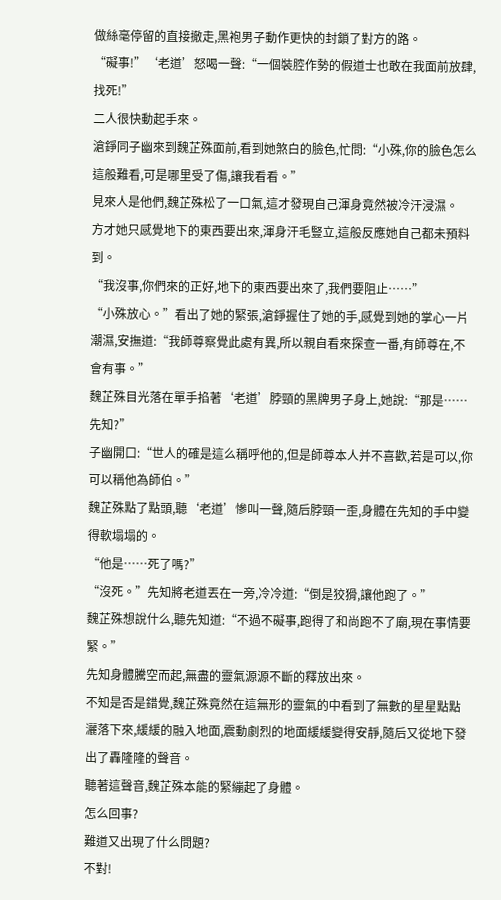做絲毫停留的直接撤走,黑袍男子動作更快的封鎖了對方的路。
“礙事!”‘老道’怒喝一聲:“一個裝腔作勢的假道士也敢在我面前放肆,找死!”
二人很快動起手來。
滄錚同子幽來到魏芷殊面前,看到她煞白的臉色,忙問:“小殊,你的臉色怎么這般難看,可是哪里受了傷,讓我看看。”
見來人是他們,魏芷殊松了一口氣,這才發現自己渾身竟然被冷汗浸濕。
方才她只感覺地下的東西要出來,渾身汗毛豎立,這般反應她自己都未預料到。
“我沒事,你們來的正好,地下的東西要出來了,我們要阻止……”
“小殊放心。”看出了她的緊張,滄錚握住了她的手,感覺到她的掌心一片潮濕,安撫道:“我師尊察覺此處有異,所以親自看來探查一番,有師尊在,不會有事。”
魏芷殊目光落在單手掐著‘老道’脖頸的黑牌男子身上,她說:“那是……先知?”
子幽開口:“世人的確是這么稱呼他的,但是師尊本人并不喜歡,若是可以,你可以稱他為師伯。”
魏芷殊點了點頭,聽‘老道’慘叫一聲,隨后脖頸一歪,身體在先知的手中變得軟塌塌的。
“他是……死了嗎?”
“沒死。”先知將老道丟在一旁,冷冷道:“倒是狡猾,讓他跑了。”
魏芷殊想說什么,聽先知道:“不過不礙事,跑得了和尚跑不了廟,現在事情要緊。”
先知身體騰空而起,無盡的靈氣源源不斷的釋放出來。
不知是否是錯覺,魏芷殊竟然在這無形的靈氣的中看到了無數的星星點點灑落下來,緩緩的融入地面,震動劇烈的地面緩緩變得安靜,隨后又從地下發出了轟隆隆的聲音。
聽著這聲音,魏芷殊本能的緊繃起了身體。
怎么回事?
難道又出現了什么問題?
不對!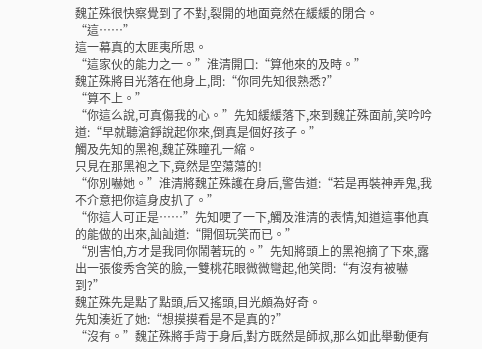魏芷殊很快察覺到了不對,裂開的地面竟然在緩緩的閉合。
“這……”
這一幕真的太匪夷所思。
“這家伙的能力之一。”淮清開口:“算他來的及時。”
魏芷殊將目光落在他身上,問:“你同先知很熟悉?”
“算不上。”
“你這么說,可真傷我的心。”先知緩緩落下,來到魏芷殊面前,笑吟吟道:“早就聽滄錚說起你來,倒真是個好孩子。”
觸及先知的黑袍,魏芷殊瞳孔一縮。
只見在那黑袍之下,竟然是空蕩蕩的!
“你別嚇她。”淮清將魏芷殊護在身后,警告道:“若是再裝神弄鬼,我不介意把你這身皮扒了。”
“你這人可正是……”先知哽了一下,觸及淮清的表情,知道這事他真的能做的出來,訕訕道:“開個玩笑而已。”
“別害怕,方才是我同你鬧著玩的。”先知將頭上的黑袍摘了下來,露出一張俊秀含笑的臉,一雙桃花眼微微彎起,他笑問:“有沒有被嚇到?”
魏芷殊先是點了點頭,后又搖頭,目光頗為好奇。
先知湊近了她:“想摸摸看是不是真的?”
“沒有。”魏芷殊將手背于身后,對方既然是師叔,那么如此舉動便有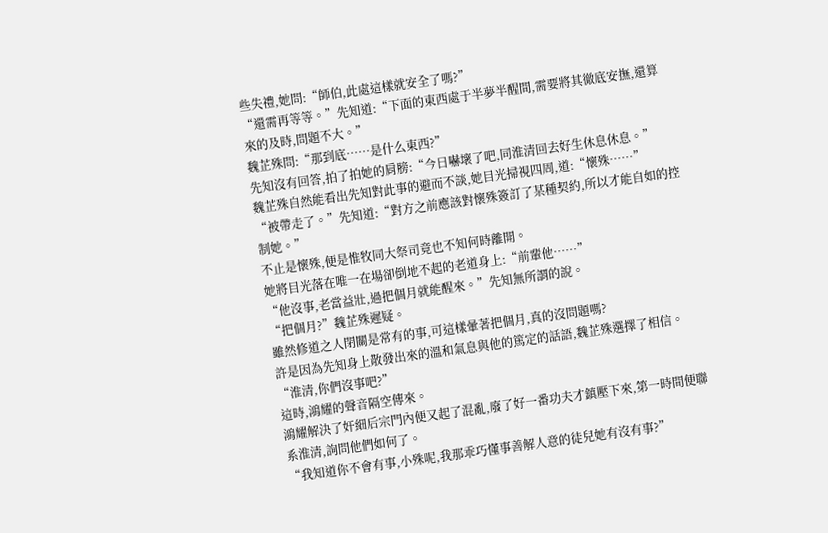些失禮,她問:“師伯,此處這樣就安全了嗎?”
“還需再等等。”先知道:“下面的東西處于半夢半醒間,需要將其徹底安撫,還算來的及時,問題不大。”
魏芷殊問:“那到底……是什么東西?”
先知沒有回答,拍了拍她的肩膀:“今日嚇壞了吧,同淮清回去好生休息休息。”
魏芷殊自然能看出先知對此事的避而不談,她目光掃視四周,道:“懷殊……”
“被帶走了。”先知道:“對方之前應該對懷殊簽訂了某種契約,所以才能自如的控制她。”
不止是懷殊,便是惟牧同大祭司竟也不知何時離開。
她將目光落在唯一在場卻倒地不起的老道身上:“前輩他……”
“他沒事,老當益壯,過把個月就能醒來。”先知無所謂的說。
“把個月?”魏芷殊遲疑。
雖然修道之人閉關是常有的事,可這樣暈著把個月,真的沒問題嗎?
許是因為先知身上散發出來的溫和氣息與他的篤定的話語,魏芷殊選擇了相信。
“淮清,你們沒事吧?”
這時,鴻耀的聲音隔空傳來。
鴻耀解決了奸細后宗門內便又起了混亂,廢了好一番功夫才鎮壓下來,第一時間便聯系淮清,詢問他們如何了。
“我知道你不會有事,小殊呢,我那乖巧懂事善解人意的徒兒她有沒有事?”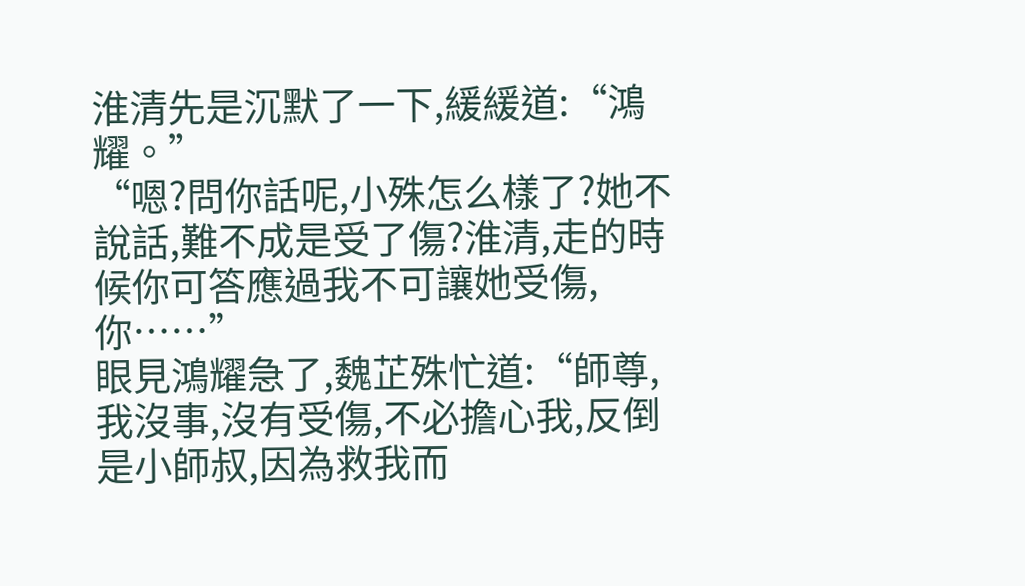淮清先是沉默了一下,緩緩道:“鴻耀。”
“嗯?問你話呢,小殊怎么樣了?她不說話,難不成是受了傷?淮清,走的時候你可答應過我不可讓她受傷,你……”
眼見鴻耀急了,魏芷殊忙道:“師尊,我沒事,沒有受傷,不必擔心我,反倒是小師叔,因為救我而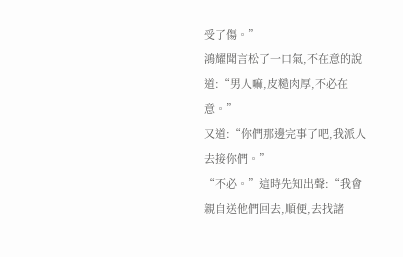受了傷。”
鴻耀聞言松了一口氣,不在意的說道:“男人嘛,皮糙肉厚,不必在意。”
又道:“你們那邊完事了吧,我派人去接你們。”
“不必。”這時先知出聲:“我會親自送他們回去,順便,去找諸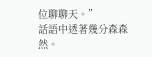位聊聊天。”
話語中透著幾分森森然。